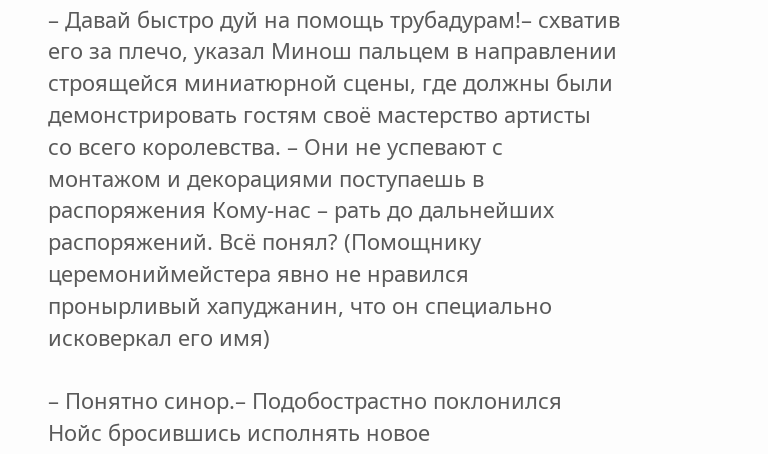– Давай быстро дуй на помощь трубадурам!– схватив его за плечо, указал Минош пальцем в направлении строящейся миниатюрной сцены, где должны были демонстрировать гостям своё мастерство артисты со всего королевства. – Они не успевают с монтажом и декорациями поступаешь в распоряжения Кому-нас – рать до дальнейших распоряжений. Всё понял? (Помощнику церемониймейстера явно не нравился пронырливый хапуджанин, что он специально исковеркал его имя)

– Понятно синор.– Подобострастно поклонился Нойс бросившись исполнять новое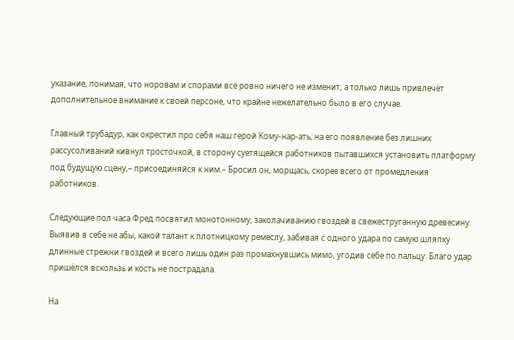указание, понимая, что норовам и спорами всё ровно ничего не изменит, а только лишь привлечёт дополнительное внимание к своей персоне, что крайне нежелательно было в его случае.

Главный трубадур, как окрестил про себя наш герой Кому-нар-ать, на его появление без лишних рассусоливаний кивнул тросточкой, в сторону суетящейся работников пытавшихся установить платформу под будущую сцену,– присоединяйся к ним.– Бросил он, морщась, скорее всего от промедления работников.

Следующие пол часа Фред посвятил монотонному, заколачиванию гвоздей в свежеструганную древесину. Выявив в себе не абы, какой талант к плотницкому ремеслу, забивая с одного удара по самую шляпку длинные стрежни гвоздей и всего лишь один раз промахнувшись мимо, угодив себе по пальцу. Благо удар пришёлся вскользь и кость не пострадала.

На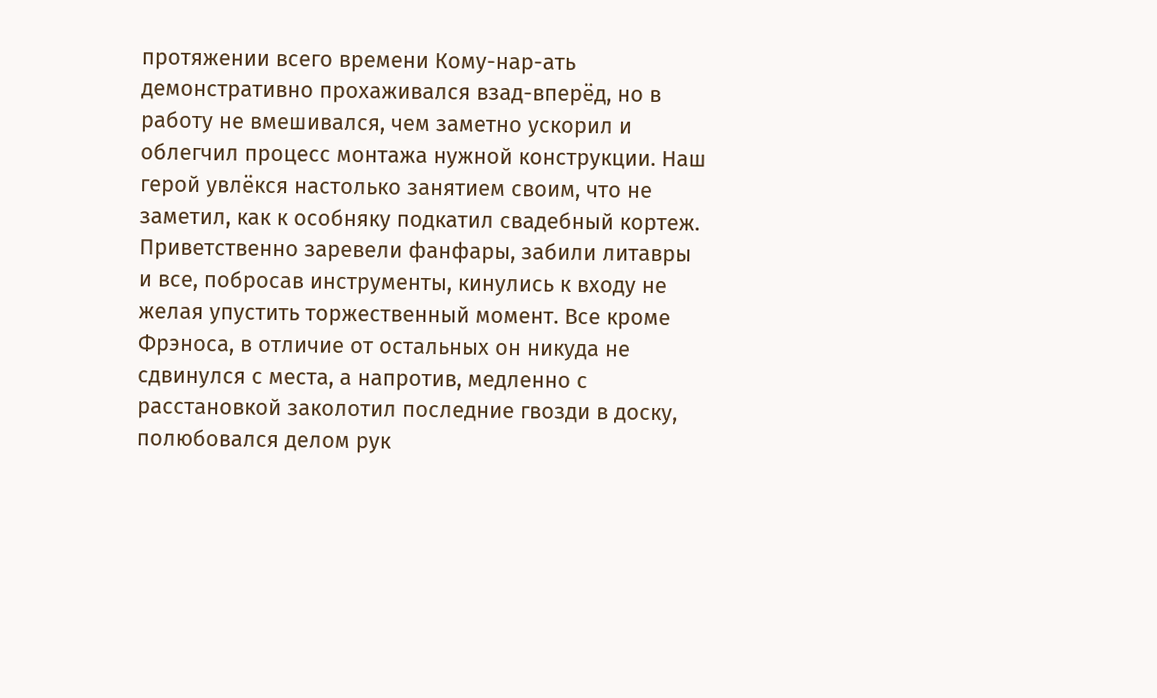протяжении всего времени Кому-нар-ать демонстративно прохаживался взад-вперёд, но в работу не вмешивался, чем заметно ускорил и облегчил процесс монтажа нужной конструкции. Наш герой увлёкся настолько занятием своим, что не заметил, как к особняку подкатил свадебный кортеж. Приветственно заревели фанфары, забили литавры и все, побросав инструменты, кинулись к входу не желая упустить торжественный момент. Все кроме Фрэноса, в отличие от остальных он никуда не сдвинулся с места, а напротив, медленно с расстановкой заколотил последние гвозди в доску, полюбовался делом рук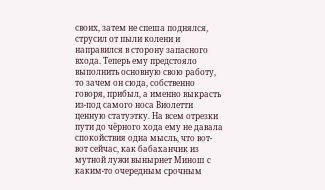своих, затем не спеша поднялся, струсил от пыли колени и направился в сторону запасного входа. Теперь ему предстояло выполнить основную свою работу, то зачем он сюда, собственно говоря, прибыл, а именно выкрасть из-под самого носа Виолетти ценную статуэтку. На всем отрезки пути до чёрного хода ему не давала спокойствия одна мысль, что вот-вот сейчас, как бабаханчик из мутной лужи вынырнет Минош с каким-то очередным срочным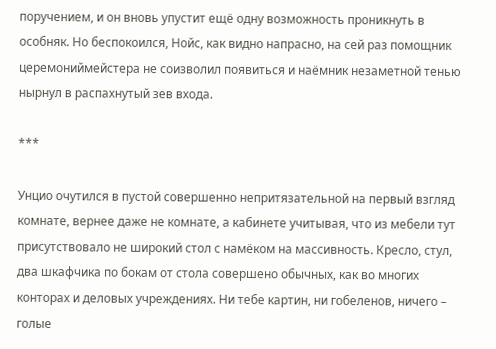поручением, и он вновь упустит ещё одну возможность проникнуть в особняк. Но беспокоился, Нойс, как видно напрасно, на сей раз помощник церемониймейстера не соизволил появиться и наёмник незаметной тенью нырнул в распахнутый зев входа.

***

Унцио очутился в пустой совершенно непритязательной на первый взгляд комнате, вернее даже не комнате, а кабинете учитывая, что из мебели тут присутствовало не широкий стол с намёком на массивность. Кресло, стул, два шкафчика по бокам от стола совершено обычных, как во многих конторах и деловых учреждениях. Ни тебе картин, ни гобеленов, ничего – голые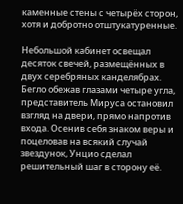каменные стены с четырёх сторон, хотя и добротно отштукатуренные.

Небольшой кабинет освещал десяток свечей, размещённых в двух серебряных канделябрах. Бегло обежав глазами четыре угла, представитель Мируса остановил взгляд на двери, прямо напротив входа. Осенив себя знаком веры и поцеловав на всякий случай звездунок, Унцио сделал решительный шаг в сторону её.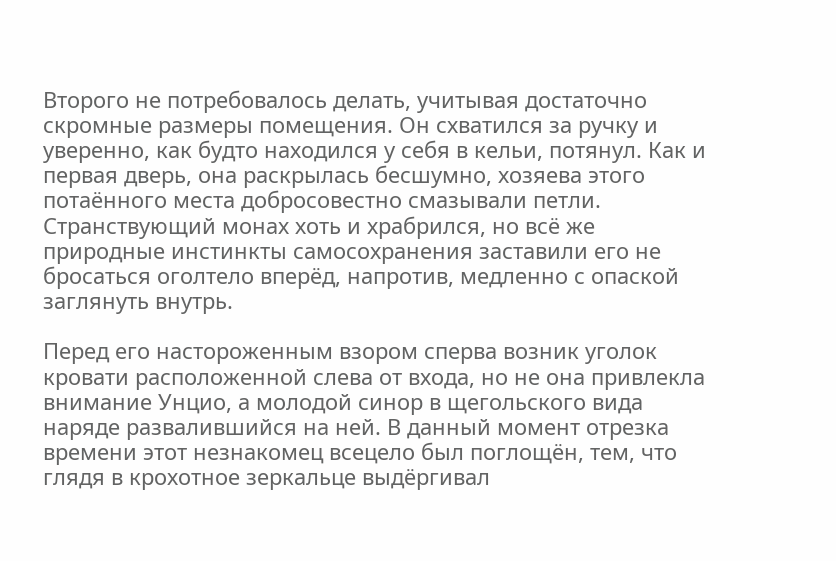Второго не потребовалось делать, учитывая достаточно скромные размеры помещения. Он схватился за ручку и уверенно, как будто находился у себя в кельи, потянул. Как и первая дверь, она раскрылась бесшумно, хозяева этого потаённого места добросовестно смазывали петли. Странствующий монах хоть и храбрился, но всё же природные инстинкты самосохранения заставили его не бросаться оголтело вперёд, напротив, медленно с опаской заглянуть внутрь.

Перед его настороженным взором сперва возник уголок кровати расположенной слева от входа, но не она привлекла внимание Унцио, а молодой синор в щегольского вида наряде развалившийся на ней. В данный момент отрезка времени этот незнакомец всецело был поглощён, тем, что глядя в крохотное зеркальце выдёргивал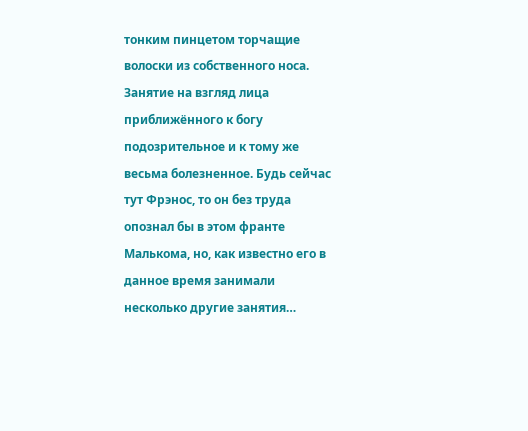тонким пинцетом торчащие волоски из собственного носа. Занятие на взгляд лица приближённого к богу подозрительное и к тому же весьма болезненное. Будь сейчас тут Фрэнос, то он без труда опознал бы в этом франте Малькома, но, как известно его в данное время занимали несколько другие занятия…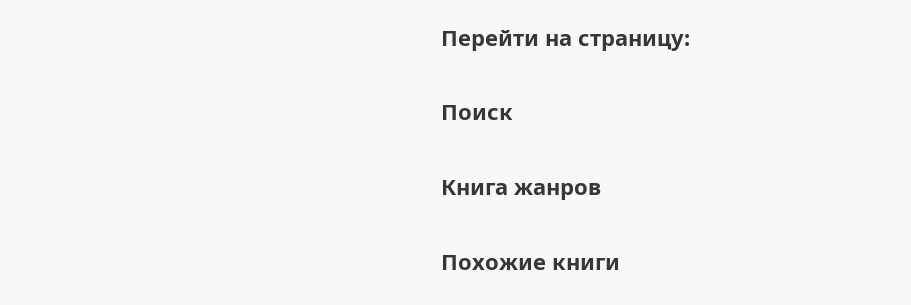Перейти на страницу:

Поиск

Книга жанров

Похожие книги